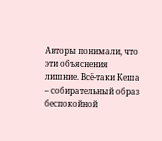Авторы понимали, что эти объяснения лишние. Всё-таки Кеша – собирательный образ беспокойной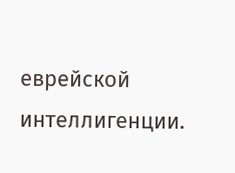еврейской интеллигенции.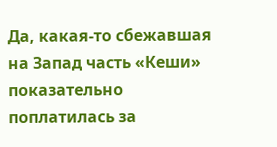Да, какая-то сбежавшая на Запад часть «Кеши» показательно поплатилась за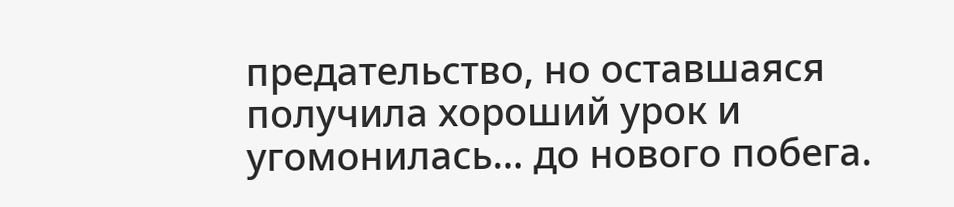предательство, но оставшаяся получила хороший урок и угомонилась… до нового побега.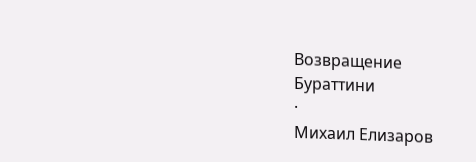Возвращение
Бураттини
·
Михаил Елизаров